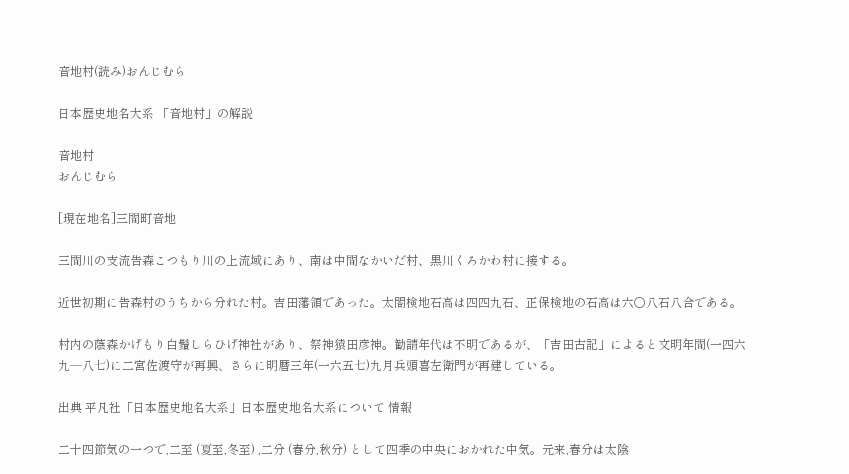音地村(読み)おんじむら

日本歴史地名大系 「音地村」の解説

音地村
おんじむら

[現在地名]三間町音地

三間川の支流告森こつもり川の上流域にあり、南は中間なかいだ村、黒川くろかわ村に接する。

近世初期に告森村のうちから分れた村。吉田藩領であった。太閤検地石高は四四九石、正保検地の石高は六〇八石八合である。

村内の蔭森かげもり白鬚しらひげ神社があり、祭神猿田彦神。勧請年代は不明であるが、「吉田古記」によると文明年間(一四六九―八七)に二宮佐渡守が再興、さらに明暦三年(一六五七)九月兵頭喜左衛門が再建している。

出典 平凡社「日本歴史地名大系」日本歴史地名大系について 情報

二十四節気の一つで,二至 (夏至,冬至) ,二分 (春分,秋分) として四季の中央におかれた中気。元来,春分は太陰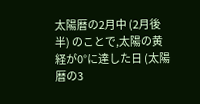太陽暦の2月中 (2月後半) のことで,太陽の黄経が0°に達した日 (太陽暦の3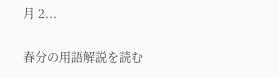月 2...

春分の用語解説を読む